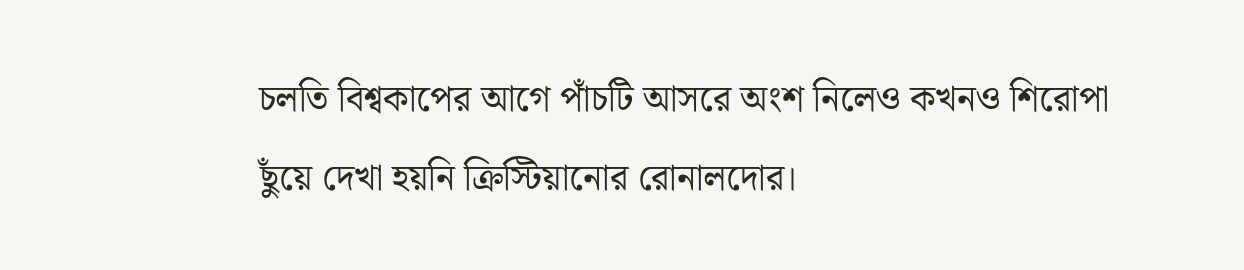চলতি বিশ্বকাপের আগে পাঁচটি আসরে অংশ নিলেও কখনও শিরোপা ছুঁয়ে দেখা হয়নি ক্রিস্টিয়ানোর রোনালদোর।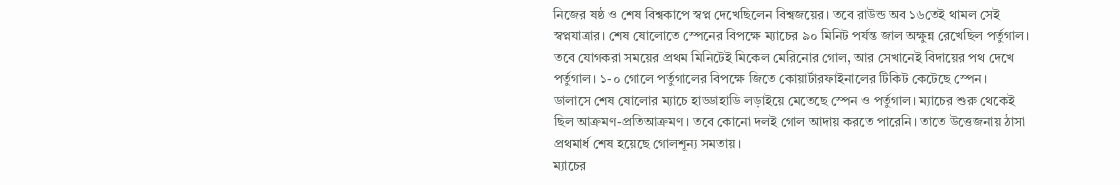নিজের ষষ্ঠ ও শেষ বিশ্বকাপে স্বপ্ন দেখেছিলেন বিশ্বজয়ের। তবে রাউন্ড অব ১৬তেই থামল সেই স্বপ্নযাত্রার। শেষ ষোলোতে স্পেনের বিপক্ষে ম্যাচের ৯০ মিনিট পর্যন্ত জাল অক্ষুন্ন রেখেছিল পর্তুগাল। তবে যোগকরা সময়ের প্রথম মিনিটেই মিকেল মেরিনোর গোল, আর সেখানেই বিদায়ের পথ দেখে পর্তুগাল। ১-০ গোলে পর্তুগালের বিপক্ষে জিতে কোয়ার্টারফাইনালের টিকিট কেটেছে স্পেন।
ডালাসে শেষ ষোলোর ম্যাচে হাড্ডাহাডি লড়াইয়ে মেতেছে স্পেন ও পর্তুগাল। ম্যাচের শুরু থেকেই ছিল আক্রমণ-প্রতিআক্রমণ। তবে কোনো দলই গোল আদায় করতে পারেনি। তাতে উত্তেজনায় ঠাসা প্রথমার্ধ শেষ হয়েছে গোলশূন্য সমতায়।
ম্যাচের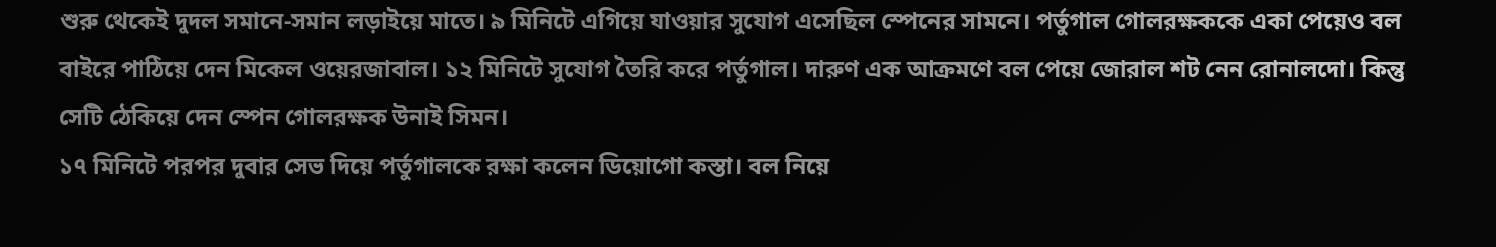শুরু থেকেই দুদল সমানে-সমান লড়াইয়ে মাতে। ৯ মিনিটে এগিয়ে যাওয়ার সুযোগ এসেছিল স্পেনের সামনে। পর্তুগাল গোলরক্ষককে একা পেয়েও বল বাইরে পাঠিয়ে দেন মিকেল ওয়েরজাবাল। ১২ মিনিটে সুযোগ তৈরি করে পর্তুগাল। দারুণ এক আক্রমণে বল পেয়ে জোরাল শট নেন রোনালদো। কিন্তু সেটি ঠেকিয়ে দেন স্পেন গোলরক্ষক উনাই সিমন।
১৭ মিনিটে পরপর দুবার সেভ দিয়ে পর্তুগালকে রক্ষা কলেন ডিয়োগো কস্তা। বল নিয়ে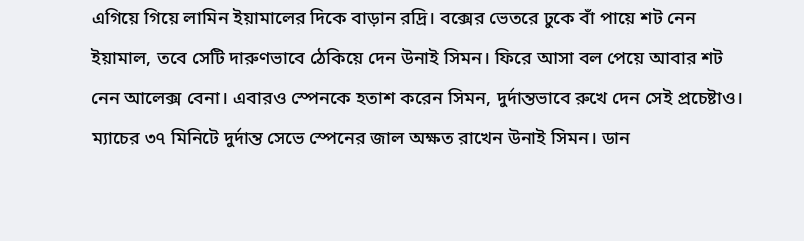এগিয়ে গিয়ে লামিন ইয়ামালের দিকে বাড়ান রদ্রি। বক্সের ভেতরে ঢুকে বাঁ পায়ে শট নেন ইয়ামাল, তবে সেটি দারুণভাবে ঠেকিয়ে দেন উনাই সিমন। ফিরে আসা বল পেয়ে আবার শট নেন আলেক্স বেনা। এবারও স্পেনকে হতাশ করেন সিমন, দুর্দান্তভাবে রুখে দেন সেই প্রচেষ্টাও।
ম্যাচের ৩৭ মিনিটে দুর্দান্ত সেভে স্পেনের জাল অক্ষত রাখেন উনাই সিমন। ডান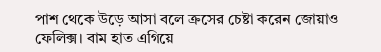পাশ থেকে উড়ে আসা বলে ক্রসের চেষ্টা করেন জোয়াও ফেলিক্স। বাম হাত এগিয়ে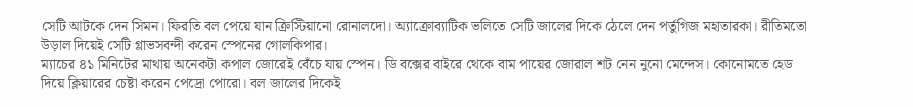সেটি আটকে দেন সিমন। ফিরতি বল পেয়ে যান ক্রিস্টিয়ানো রোনালদো। অ্যাক্রোব্যাটিক ভলিতে সেটি জালের দিকে ঠেলে দেন পর্তুগিজ মহাতারকা। রীতিমতো উড়াল দিয়েই সেটি গ্লাভসবন্দী করেন স্পেনের গোলকিপার।
ম্যাচের ৪১ মিনিটের মাথায় অনেকটা কপাল জোরেই বেঁচে যায় স্পেন। ডি বক্সের বাইরে থেকে বাম পায়ের জোরাল শট নেন নুনো মেন্দেস। কোনোমতে হেড দিয়ে ক্লিয়ারের চেষ্টা করেন পেদ্রো পোরো। বল জালের দিকেই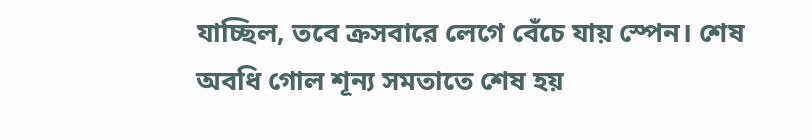যাচ্ছিল, তবে ক্রসবারে লেগে বেঁচে যায় স্পেন। শেষ অবধি গোল শূন্য সমতাতে শেষ হয়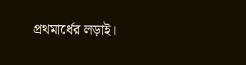প্রথমার্ধের লড়াই।